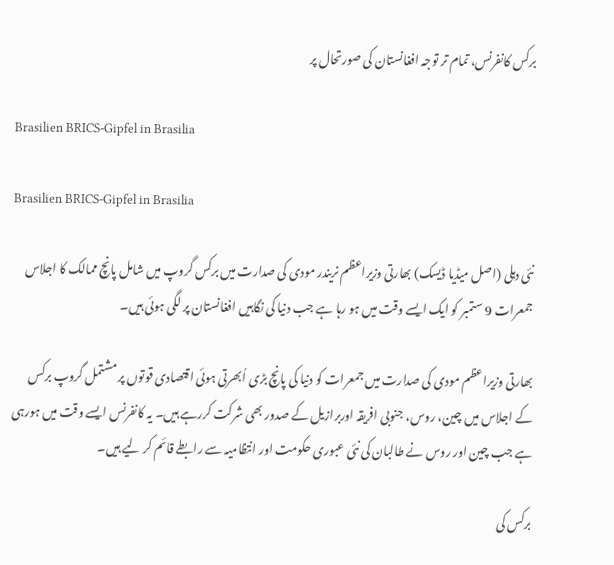برکس کانفرنس، تمام تر توجہ افغانستان کی صورتحال پر

Brasilien BRICS-Gipfel in Brasilia

Brasilien BRICS-Gipfel in Brasilia

نئی دہلی (اصل میڈیا ڈیسک) بھارتی وزیراعظم نریندر مودی کی صدارت میں برکس گروپ میں شامل پانچ ممالک کا اجلاس جمعرات 9 ستمبر کو ایک ایسے وقت میں ہو رہا ہے جب دنیا کی نگاہیں افغانستان پر لگی ہوئی ہیں۔

بھارتی وزیراعظم مودی کی صدارت میں جمعرات کو دنیا کی پانچ بڑی اُبھرتی ہوئی اقتصادی قوتوں پر مشتمل گروپ برکس کے اجلاس میں چین، روس، جنوبی افریقہ اوربرازیل کے صدور بھی شرکت کررہے ہیں۔ یہ کانفرنس ایسے وقت میں ہورہی ہے جب چین اور روس نے طالبان کی نئی عبوری حکومت اور انتظامیہ سے رابطے قائم کر لیے ہیں۔

برکس کی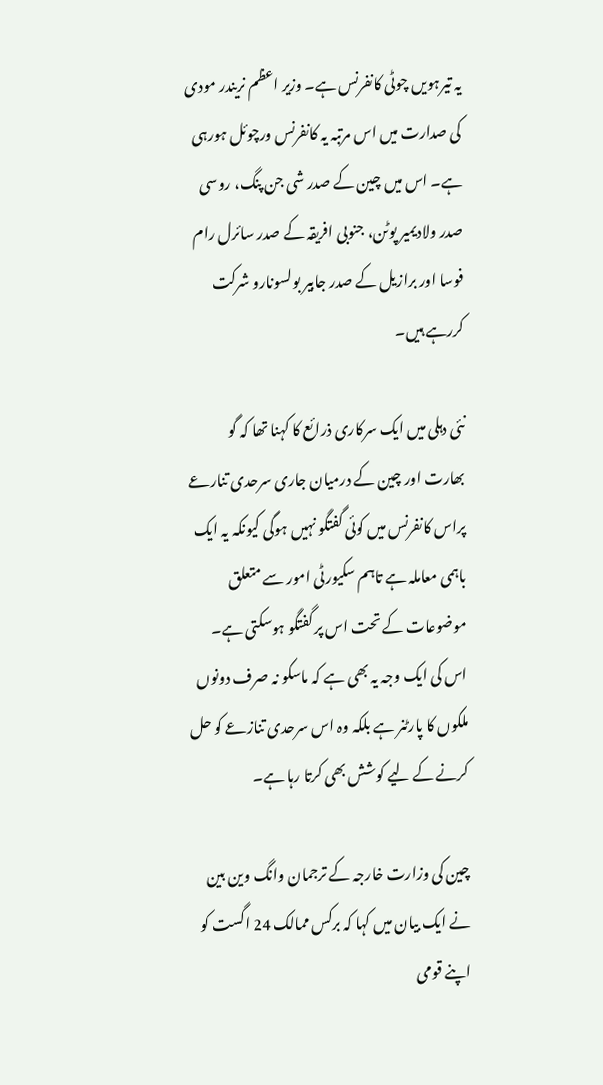یہ تیرہویں چوٹی کانفرنس ہے۔ وزیر اعظم نریندر مودی کی صدارت میں اس مرتبہ یہ کانفرنس ورچوئل ہورہی ہے۔ اس میں چین کے صدر شی جن پنگ، روسی صدر ولادیمیر پوٹن، جنوبی افریقہ کے صدر سائرل رام فوسا اور برازیل کے صدر جابیر بولسونارو شرکت کررہے ہیں۔

نئی دہلی میں ایک سرکاری ذرائع کا کہنا تھا کہ گو بھارت اور چین کے درمیان جاری سرحدی تنارعے پراس کانفرنس میں کوئی گفتگو نہیں ہوگی کیونکہ یہ ایک باہمی معاملہ ہے تاہم سکیورٹی امور سے متعلق موضوعات کے تحت اس پر گفتگو ہوسکتی ہے۔ اس کی ایک وجہ یہ بھی ہے کہ ماسکو نہ صرف دونوں ملکوں کا پارٹنر ہے بلکہ وہ اس سرحدی تنازعے کو حل کرنے کے لیے کوشش بھی کرتا رہا ہے۔

چین کی وزارت خارجہ کے ترجمان وانگ وین بین نے ایک بیان میں کہا کہ برکس ممالک 24 اگست کو اپنے قومی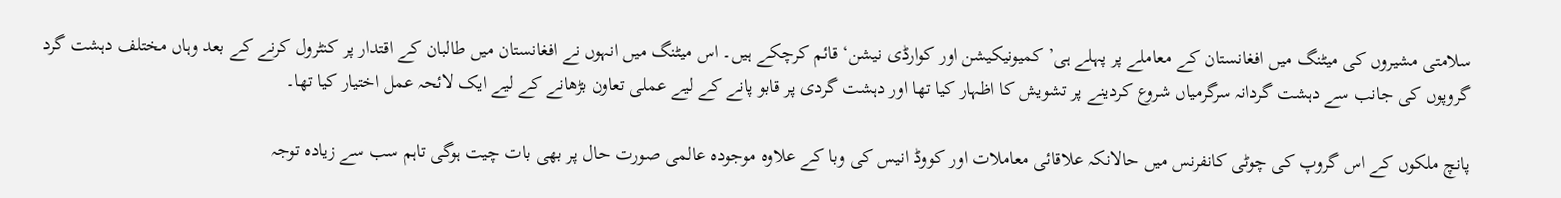سلامتی مشیروں کی میٹنگ میں افغانستان کے معاملے پر پہلے ہی’کمیونیکیشن اور کوارڈی نیشن‘ قائم کرچکے ہیں۔ اس میٹنگ میں انہوں نے افغانستان میں طالبان کے اقتدار پر کنٹرول کرنے کے بعد وہاں مختلف دہشت گرد گروپوں کی جانب سے دہشت گردانہ سرگرمیاں شروع کردینے پر تشویش کا اظہار کیا تھا اور دہشت گردی پر قابو پانے کے لیے عملی تعاون بڑھانے کے لیے ایک لائحہ عمل اختیار کیا تھا۔

پانچ ملکوں کے اس گروپ کی چوٹی کانفرنس میں حالانکہ علاقائی معاملات اور کووڈ انیس کی وبا کے علاوہ موجودہ عالمی صورت حال پر بھی بات چیت ہوگی تاہم سب سے زیادہ توجہ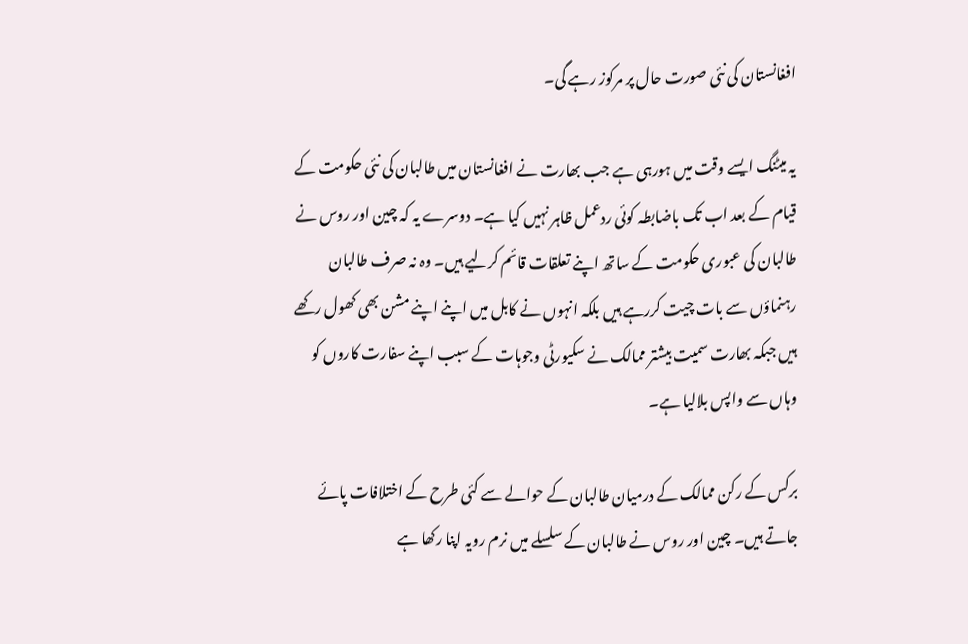افغانستان کی نئی صورت حال پر مرکوز رہے گی۔

یہ میٹنگ ایسے وقت میں ہورہی ہے جب بھارت نے افغانستان میں طالبان کی نئی حکومت کے قیام کے بعد اب تک باضابطہ کوئی ردعمل ظاہر نہیں کیا ہے۔ دوسرے یہ کہ چین اور روس نے طالبان کی عبوری حکومت کے ساتھ اپنے تعلقات قائم کرلیے ہیں۔ وہ نہ صرف طالبان رہنماؤں سے بات چیت کررہے ہیں بلکہ انہوں نے کابل میں اپنے اپنے مشن بھی کھول رکھے ہیں جبکہ بھارت سمیت بیشتر ممالک نے سکیورٹی وجوہات کے سبب اپنے سفارت کاروں کو وہاں سے واپس بلالیا ہے۔

برکس کے رکن ممالک کے درمیان طالبان کے حوالے سے کئی طرح کے اختلافات پائے جاتے ہیں۔ چین اور روس نے طالبان کے سلسلے میں نرم رویہ اپنا رکھا ہے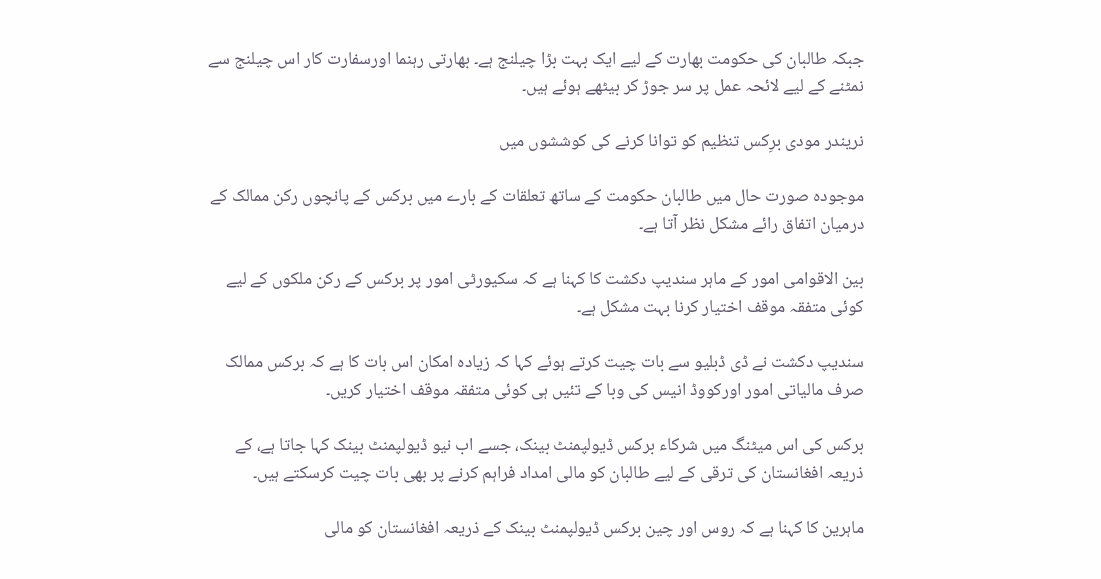جبکہ طالبان کی حکومت بھارت کے لیے ایک بہت بڑا چیلنج ہے۔ بھارتی رہنما اورسفارت کار اس چیلنج سے نمٹنے کے لیے لائحہ عمل پر سر جوڑ کر بیٹھے ہوئے ہیں۔

نریندر مودی برِکس تنظیم کو توانا کرنے کی کوششوں میں

موجودہ صورت حال میں طالبان حکومت کے ساتھ تعلقات کے بارے میں برکس کے پانچوں رکن ممالک کے درمیان اتفاق رائے مشکل نظر آتا ہے۔

بین الاقوامی امور کے ماہر سندیپ دکشت کا کہنا ہے کہ سکیورٹی امور پر برکس کے رکن ملکوں کے لیے کوئی متفقہ موقف اختیار کرنا بہت مشکل ہے۔

سندیپ دکشت نے ڈی ڈبلیو سے بات چیت کرتے ہوئے کہا کہ زیادہ امکان اس بات کا ہے کہ برکس ممالک صرف مالیاتی امور اورکووڈ انیس کی وبا کے تئیں ہی کوئی متفقہ موقف اختیار کریں۔

برکس کی اس میٹنگ میں شرکاء برکس ڈیولپمنٹ بینک، جسے اب نیو ڈیولپمنٹ بینک کہا جاتا ہے، کے ذریعہ افغانستان کی ترقی کے لیے طالبان کو مالی امداد فراہم کرنے پر بھی بات چیت کرسکتے ہیں۔

ماہرین کا کہنا ہے کہ روس اور چین برکس ڈیولپمنٹ بینک کے ذریعہ افغانستان کو مالی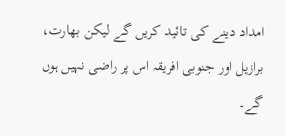امداد دینے کی تائید کریں گے لیکن بھارت، برازیل اور جنوبی افریقہ اس پر راضی نہیں ہوں گے۔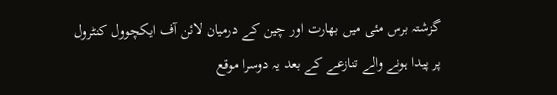گزشتہ برس مئی میں بھارت اور چین کے درمیان لائن آف ایکچوول کنٹرول پر پیدا ہونے والے تنازعے کے بعد یہ دوسرا موقع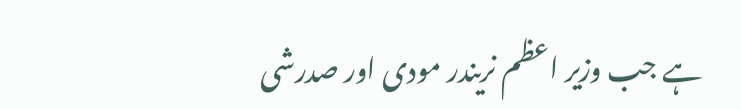ہے جب وزیر اعظم نریندر مودی اور صدرشی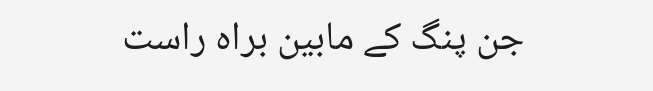جن پنگ کے مابین براہ راست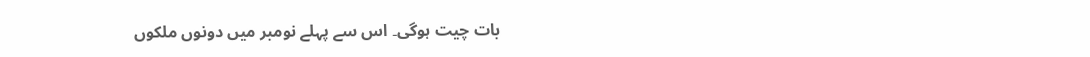بات چیت ہوگی۔ اس سے پہلے نومبر میں دونوں ملکوں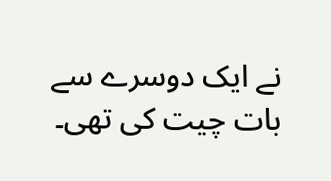نے ایک دوسرے سے بات چیت کی تھی۔